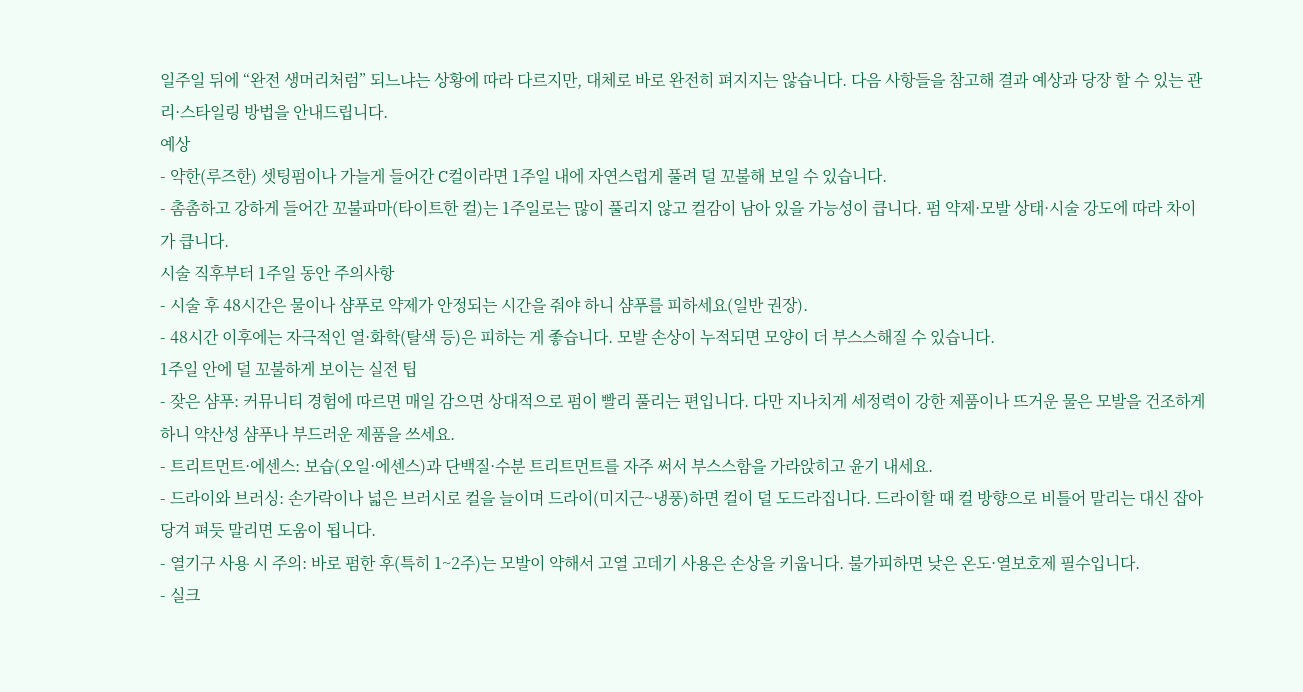일주일 뒤에 “완전 생머리처럼” 되느냐는 상황에 따라 다르지만, 대체로 바로 완전히 펴지지는 않습니다. 다음 사항들을 참고해 결과 예상과 당장 할 수 있는 관리·스타일링 방법을 안내드립니다.
예상
- 약한(루즈한) 셋팅펌이나 가늘게 들어간 C컬이라면 1주일 내에 자연스럽게 풀려 덜 꼬불해 보일 수 있습니다.
- 촘촘하고 강하게 들어간 꼬불파마(타이트한 컬)는 1주일로는 많이 풀리지 않고 컬감이 남아 있을 가능성이 큽니다. 펌 약제·모발 상태·시술 강도에 따라 차이가 큽니다.
시술 직후부터 1주일 동안 주의사항
- 시술 후 48시간은 물이나 샴푸로 약제가 안정되는 시간을 줘야 하니 샴푸를 피하세요(일반 권장).
- 48시간 이후에는 자극적인 열·화학(탈색 등)은 피하는 게 좋습니다. 모발 손상이 누적되면 모양이 더 부스스해질 수 있습니다.
1주일 안에 덜 꼬불하게 보이는 실전 팁
- 잦은 샴푸: 커뮤니티 경험에 따르면 매일 감으면 상대적으로 펌이 빨리 풀리는 편입니다. 다만 지나치게 세정력이 강한 제품이나 뜨거운 물은 모발을 건조하게 하니 약산성 샴푸나 부드러운 제품을 쓰세요.
- 트리트먼트·에센스: 보습(오일·에센스)과 단백질·수분 트리트먼트를 자주 써서 부스스함을 가라앉히고 윤기 내세요.
- 드라이와 브러싱: 손가락이나 넓은 브러시로 컬을 늘이며 드라이(미지근~냉풍)하면 컬이 덜 도드라집니다. 드라이할 때 컬 방향으로 비틀어 말리는 대신 잡아당겨 펴듯 말리면 도움이 됩니다.
- 열기구 사용 시 주의: 바로 펌한 후(특히 1~2주)는 모발이 약해서 고열 고데기 사용은 손상을 키웁니다. 불가피하면 낮은 온도·열보호제 필수입니다.
- 실크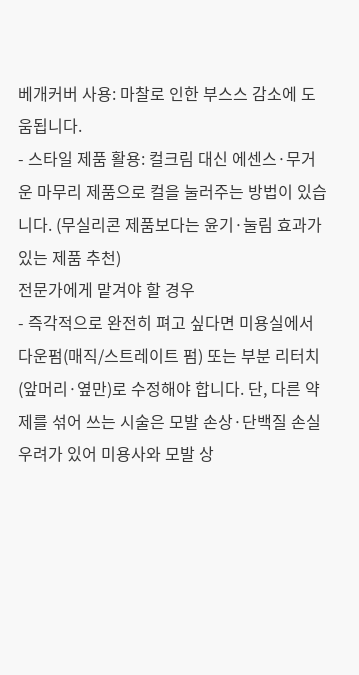베개커버 사용: 마찰로 인한 부스스 감소에 도움됩니다.
- 스타일 제품 활용: 컬크림 대신 에센스·무거운 마무리 제품으로 컬을 눌러주는 방법이 있습니다. (무실리콘 제품보다는 윤기·눌림 효과가 있는 제품 추천)
전문가에게 맡겨야 할 경우
- 즉각적으로 완전히 펴고 싶다면 미용실에서 다운펌(매직/스트레이트 펌) 또는 부분 리터치(앞머리·옆만)로 수정해야 합니다. 단, 다른 약제를 섞어 쓰는 시술은 모발 손상·단백질 손실 우려가 있어 미용사와 모발 상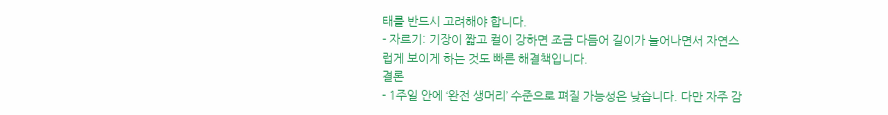태를 반드시 고려해야 합니다.
- 자르기: 기장이 짧고 컬이 강하면 조금 다듬어 길이가 늘어나면서 자연스럽게 보이게 하는 것도 빠른 해결책입니다.
결론
- 1주일 안에 ‘완전 생머리’ 수준으로 펴질 가능성은 낮습니다. 다만 자주 감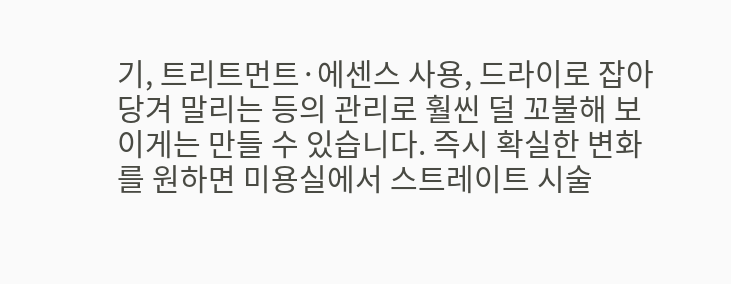기, 트리트먼트·에센스 사용, 드라이로 잡아당겨 말리는 등의 관리로 훨씬 덜 꼬불해 보이게는 만들 수 있습니다. 즉시 확실한 변화를 원하면 미용실에서 스트레이트 시술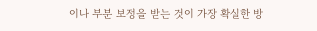이나 부분 보정을 받는 것이 가장 확실한 방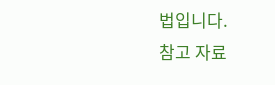법입니다.
참고 자료